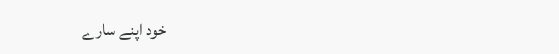خود اپنے سارے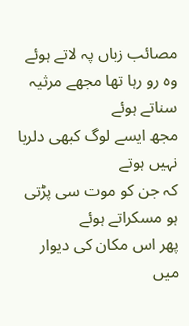مصائب زباں پہ لاتے ہوئے
وہ رو رہا تھا مجھے مرثیہ سناتے ہوئے
مجھ ایسے لوگ کبھی دلربا نہیں ہوتے
کہ جن کو موت سی پڑتی ہو مسکراتے ہوئے
پھر اس مکان کی دیوار میں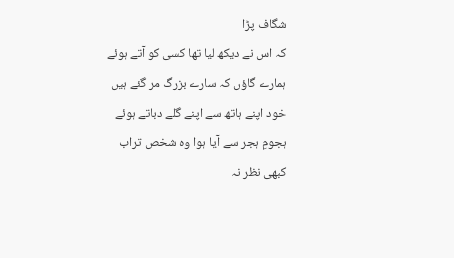شگاف پڑا
کہ اس نے دیکھ لیا تھا کسی کو آتے ہوئے
ہمارے گاؤں کہ سارے بزرگ مر گئے ہیں
خود اپنے ہاتھ سے اپنے گلے دباتے ہوئے
ہجومِ ہجر سے آیا ہوا وہ شخص تراب
کبھی نظر نہ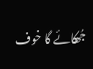جُھکائے گا خوف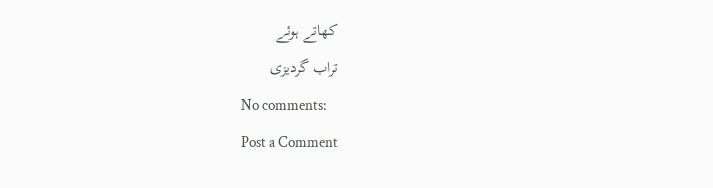کھاتے ہوئے
تراب گردیزی
No comments:
Post a Comment